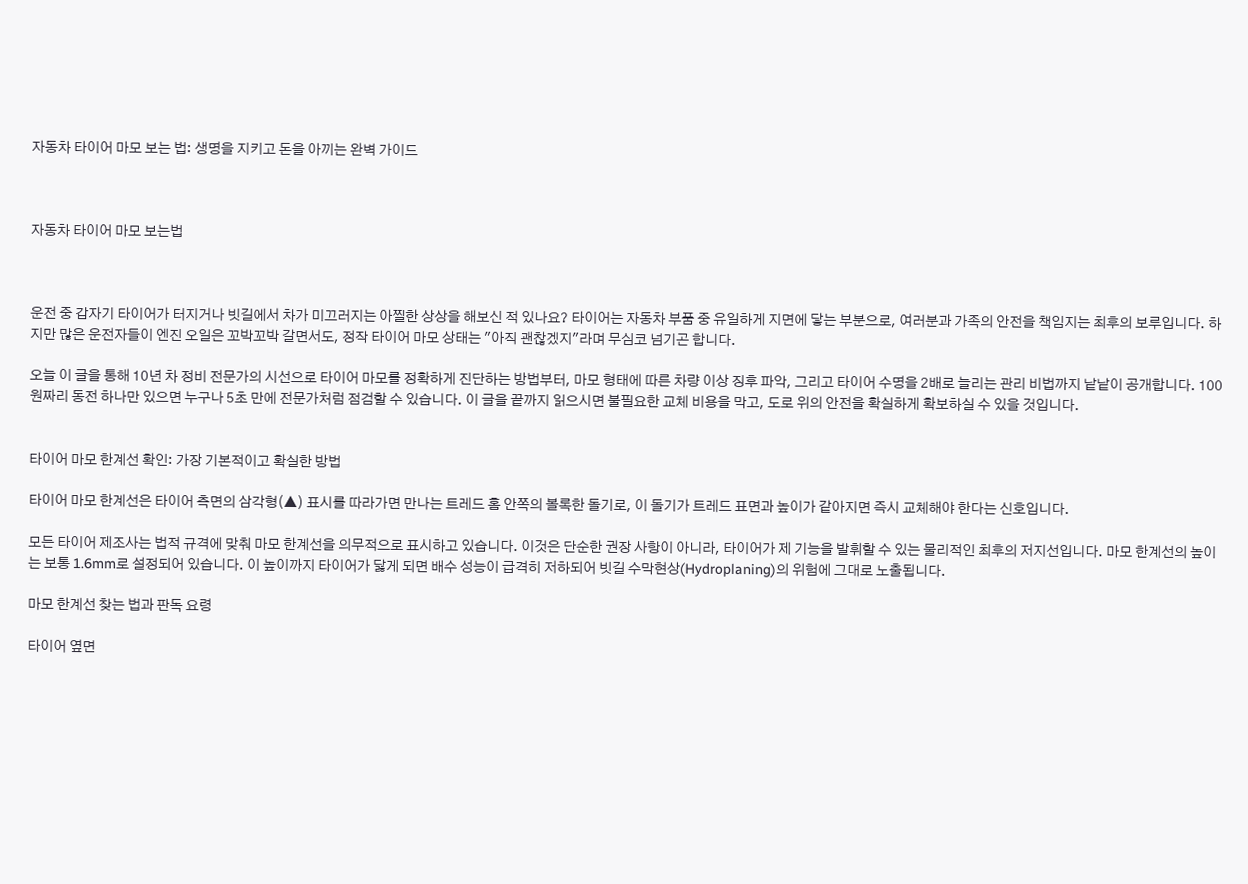자동차 타이어 마모 보는 법: 생명을 지키고 돈을 아끼는 완벽 가이드



자동차 타이어 마모 보는법



운전 중 갑자기 타이어가 터지거나 빗길에서 차가 미끄러지는 아찔한 상상을 해보신 적 있나요? 타이어는 자동차 부품 중 유일하게 지면에 닿는 부분으로, 여러분과 가족의 안전을 책임지는 최후의 보루입니다. 하지만 많은 운전자들이 엔진 오일은 꼬박꼬박 갈면서도, 정작 타이어 마모 상태는 "아직 괜찮겠지"라며 무심코 넘기곤 합니다.

오늘 이 글을 통해 10년 차 정비 전문가의 시선으로 타이어 마모를 정확하게 진단하는 방법부터, 마모 형태에 따른 차량 이상 징후 파악, 그리고 타이어 수명을 2배로 늘리는 관리 비법까지 낱낱이 공개합니다. 100원짜리 동전 하나만 있으면 누구나 5초 만에 전문가처럼 점검할 수 있습니다. 이 글을 끝까지 읽으시면 불필요한 교체 비용을 막고, 도로 위의 안전을 확실하게 확보하실 수 있을 것입니다.


타이어 마모 한계선 확인: 가장 기본적이고 확실한 방법

타이어 마모 한계선은 타이어 측면의 삼각형(▲) 표시를 따라가면 만나는 트레드 홈 안쪽의 볼록한 돌기로, 이 돌기가 트레드 표면과 높이가 같아지면 즉시 교체해야 한다는 신호입니다.

모든 타이어 제조사는 법적 규격에 맞춰 마모 한계선을 의무적으로 표시하고 있습니다. 이것은 단순한 권장 사항이 아니라, 타이어가 제 기능을 발휘할 수 있는 물리적인 최후의 저지선입니다. 마모 한계선의 높이는 보통 1.6mm로 설정되어 있습니다. 이 높이까지 타이어가 닳게 되면 배수 성능이 급격히 저하되어 빗길 수막현상(Hydroplaning)의 위험에 그대로 노출됩니다.

마모 한계선 찾는 법과 판독 요령

타이어 옆면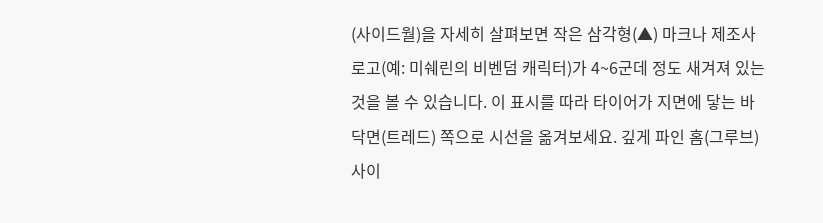(사이드월)을 자세히 살펴보면 작은 삼각형(▲) 마크나 제조사 로고(예: 미쉐린의 비벤덤 캐릭터)가 4~6군데 정도 새겨져 있는 것을 볼 수 있습니다. 이 표시를 따라 타이어가 지면에 닿는 바닥면(트레드) 쪽으로 시선을 옮겨보세요. 깊게 파인 홈(그루브) 사이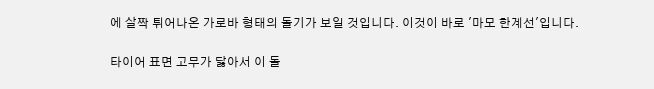에 살짝 튀어나온 가로바 형태의 돌기가 보일 것입니다. 이것이 바로 '마모 한계선'입니다.

타이어 표면 고무가 닳아서 이 돌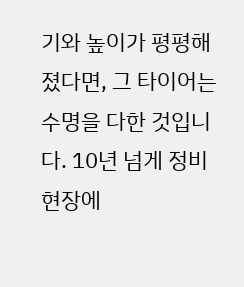기와 높이가 평평해졌다면, 그 타이어는 수명을 다한 것입니다. 10년 넘게 정비 현장에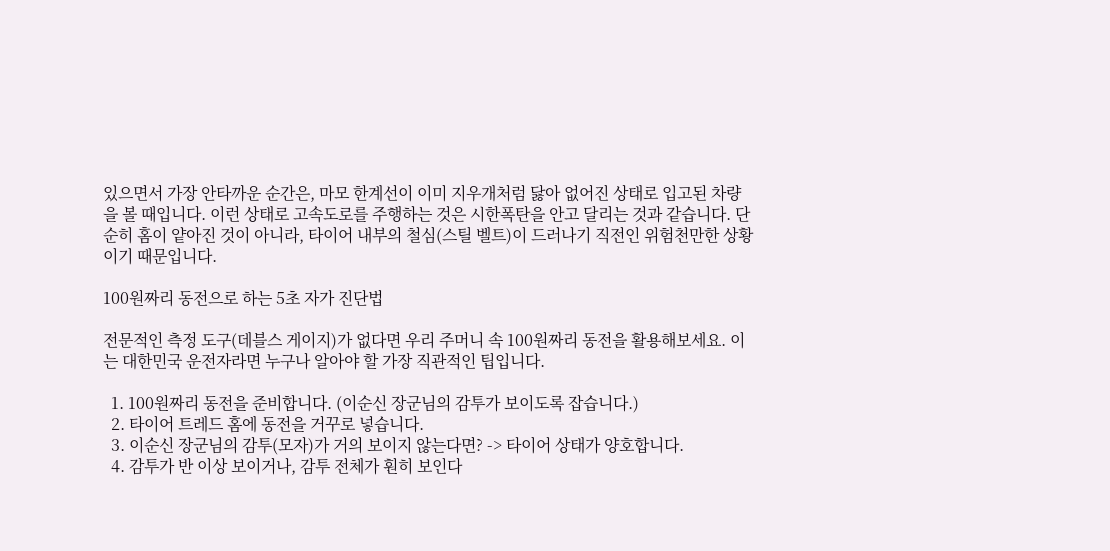있으면서 가장 안타까운 순간은, 마모 한계선이 이미 지우개처럼 닳아 없어진 상태로 입고된 차량을 볼 때입니다. 이런 상태로 고속도로를 주행하는 것은 시한폭탄을 안고 달리는 것과 같습니다. 단순히 홈이 얕아진 것이 아니라, 타이어 내부의 철심(스틸 벨트)이 드러나기 직전인 위험천만한 상황이기 때문입니다.

100원짜리 동전으로 하는 5초 자가 진단법

전문적인 측정 도구(데블스 게이지)가 없다면 우리 주머니 속 100원짜리 동전을 활용해보세요. 이는 대한민국 운전자라면 누구나 알아야 할 가장 직관적인 팁입니다.

  1. 100원짜리 동전을 준비합니다. (이순신 장군님의 감투가 보이도록 잡습니다.)
  2. 타이어 트레드 홈에 동전을 거꾸로 넣습니다.
  3. 이순신 장군님의 감투(모자)가 거의 보이지 않는다면? -> 타이어 상태가 양호합니다.
  4. 감투가 반 이상 보이거나, 감투 전체가 훤히 보인다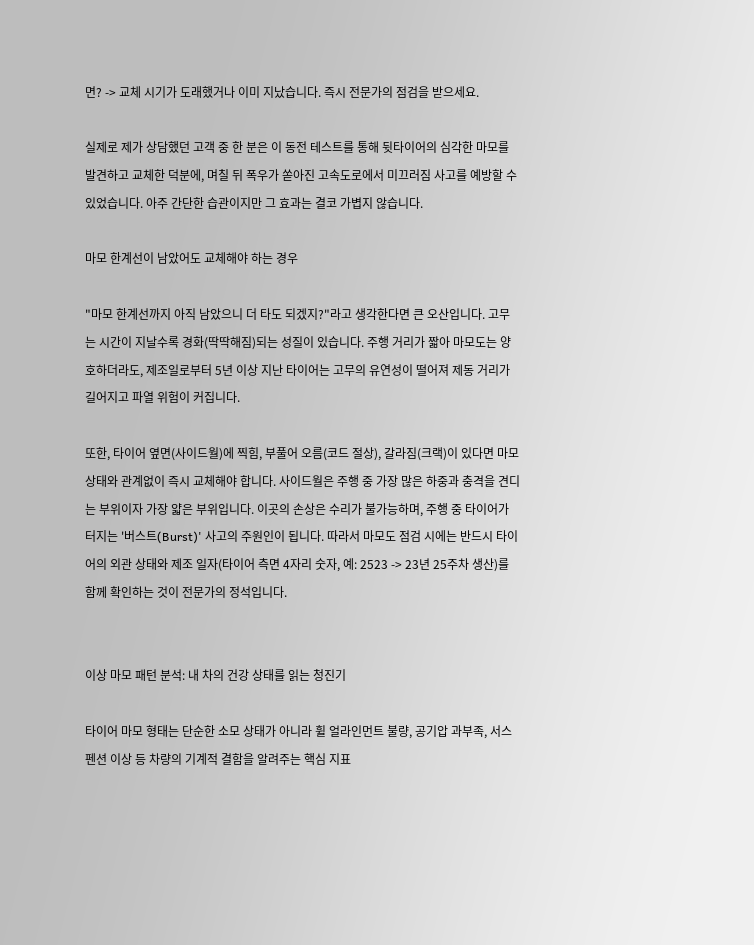면? -> 교체 시기가 도래했거나 이미 지났습니다. 즉시 전문가의 점검을 받으세요.

실제로 제가 상담했던 고객 중 한 분은 이 동전 테스트를 통해 뒷타이어의 심각한 마모를 발견하고 교체한 덕분에, 며칠 뒤 폭우가 쏟아진 고속도로에서 미끄러짐 사고를 예방할 수 있었습니다. 아주 간단한 습관이지만 그 효과는 결코 가볍지 않습니다.

마모 한계선이 남았어도 교체해야 하는 경우

"마모 한계선까지 아직 남았으니 더 타도 되겠지?"라고 생각한다면 큰 오산입니다. 고무는 시간이 지날수록 경화(딱딱해짐)되는 성질이 있습니다. 주행 거리가 짧아 마모도는 양호하더라도, 제조일로부터 5년 이상 지난 타이어는 고무의 유연성이 떨어져 제동 거리가 길어지고 파열 위험이 커집니다.

또한, 타이어 옆면(사이드월)에 찍힘, 부풀어 오름(코드 절상), 갈라짐(크랙)이 있다면 마모 상태와 관계없이 즉시 교체해야 합니다. 사이드월은 주행 중 가장 많은 하중과 충격을 견디는 부위이자 가장 얇은 부위입니다. 이곳의 손상은 수리가 불가능하며, 주행 중 타이어가 터지는 '버스트(Burst)' 사고의 주원인이 됩니다. 따라서 마모도 점검 시에는 반드시 타이어의 외관 상태와 제조 일자(타이어 측면 4자리 숫자, 예: 2523 -> 23년 25주차 생산)를 함께 확인하는 것이 전문가의 정석입니다.


이상 마모 패턴 분석: 내 차의 건강 상태를 읽는 청진기

타이어 마모 형태는 단순한 소모 상태가 아니라 휠 얼라인먼트 불량, 공기압 과부족, 서스펜션 이상 등 차량의 기계적 결함을 알려주는 핵심 지표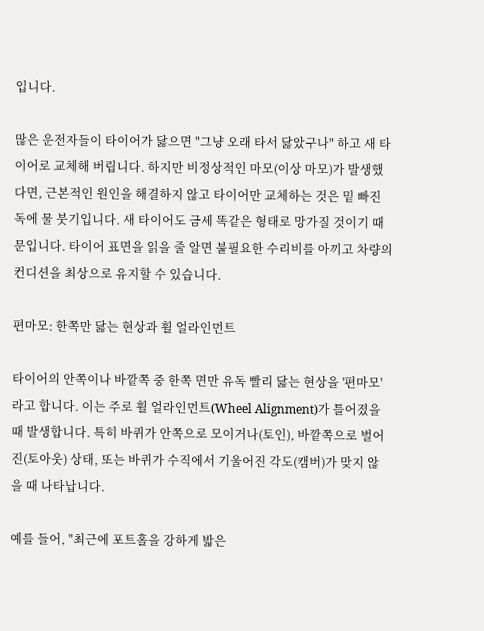입니다.

많은 운전자들이 타이어가 닳으면 "그냥 오래 타서 닳았구나" 하고 새 타이어로 교체해 버립니다. 하지만 비정상적인 마모(이상 마모)가 발생했다면, 근본적인 원인을 해결하지 않고 타이어만 교체하는 것은 밑 빠진 독에 물 붓기입니다. 새 타이어도 금세 똑같은 형태로 망가질 것이기 때문입니다. 타이어 표면을 읽을 줄 알면 불필요한 수리비를 아끼고 차량의 컨디션을 최상으로 유지할 수 있습니다.

편마모: 한쪽만 닳는 현상과 휠 얼라인먼트

타이어의 안쪽이나 바깥쪽 중 한쪽 면만 유독 빨리 닳는 현상을 '편마모'라고 합니다. 이는 주로 휠 얼라인먼트(Wheel Alignment)가 틀어졌을 때 발생합니다. 특히 바퀴가 안쪽으로 모이거나(토인), 바깥쪽으로 벌어진(토아웃) 상태, 또는 바퀴가 수직에서 기울어진 각도(캠버)가 맞지 않을 때 나타납니다.

예를 들어, "최근에 포트홀을 강하게 밟은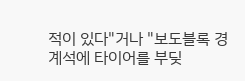적이 있다"거나 "보도블록 경계석에 타이어를 부딪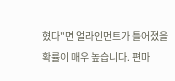혔다"면 얼라인먼트가 틀어졌을 확률이 매우 높습니다. 편마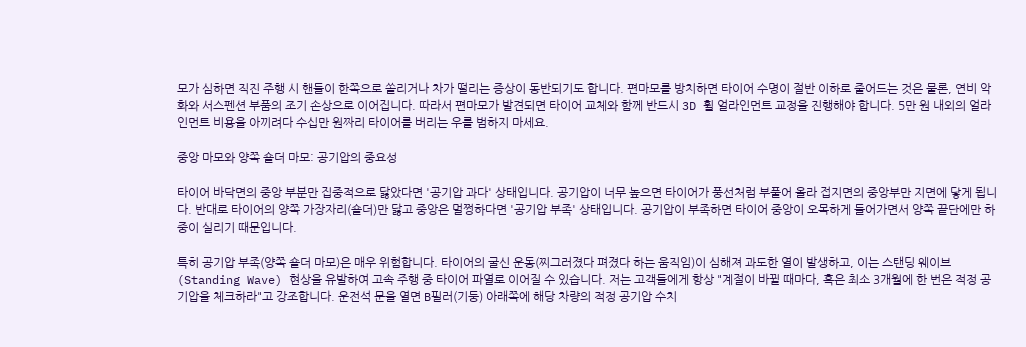모가 심하면 직진 주행 시 핸들이 한쪽으로 쏠리거나 차가 떨리는 증상이 동반되기도 합니다. 편마모를 방치하면 타이어 수명이 절반 이하로 줄어드는 것은 물론, 연비 악화와 서스펜션 부품의 조기 손상으로 이어집니다. 따라서 편마모가 발견되면 타이어 교체와 함께 반드시 3D 휠 얼라인먼트 교정을 진행해야 합니다. 5만 원 내외의 얼라인먼트 비용을 아끼려다 수십만 원짜리 타이어를 버리는 우를 범하지 마세요.

중앙 마모와 양쪽 숄더 마모: 공기압의 중요성

타이어 바닥면의 중앙 부분만 집중적으로 닳았다면 '공기압 과다' 상태입니다. 공기압이 너무 높으면 타이어가 풍선처럼 부풀어 올라 접지면의 중앙부만 지면에 닿게 됩니다. 반대로 타이어의 양쪽 가장자리(숄더)만 닳고 중앙은 멀쩡하다면 '공기압 부족' 상태입니다. 공기압이 부족하면 타이어 중앙이 오목하게 들어가면서 양쪽 끝단에만 하중이 실리기 때문입니다.

특히 공기압 부족(양쪽 숄더 마모)은 매우 위험합니다. 타이어의 굴신 운동(찌그러졌다 펴졌다 하는 움직임)이 심해져 과도한 열이 발생하고, 이는 스탠딩 웨이브(Standing Wave) 현상을 유발하여 고속 주행 중 타이어 파열로 이어질 수 있습니다. 저는 고객들에게 항상 "계절이 바뀔 때마다, 혹은 최소 3개월에 한 번은 적정 공기압을 체크하라"고 강조합니다. 운전석 문을 열면 B필러(기둥) 아래쪽에 해당 차량의 적정 공기압 수치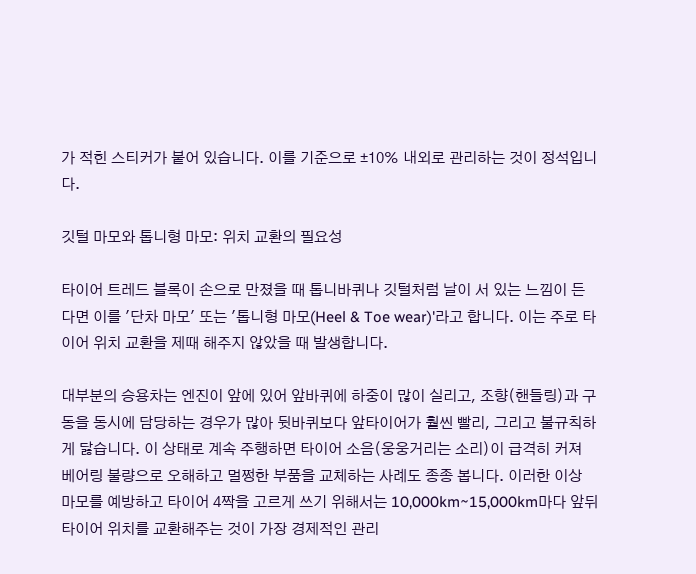가 적힌 스티커가 붙어 있습니다. 이를 기준으로 ±10% 내외로 관리하는 것이 정석입니다.

깃털 마모와 톱니형 마모: 위치 교환의 필요성

타이어 트레드 블록이 손으로 만졌을 때 톱니바퀴나 깃털처럼 날이 서 있는 느낌이 든다면 이를 '단차 마모' 또는 '톱니형 마모(Heel & Toe wear)'라고 합니다. 이는 주로 타이어 위치 교환을 제때 해주지 않았을 때 발생합니다.

대부분의 승용차는 엔진이 앞에 있어 앞바퀴에 하중이 많이 실리고, 조향(핸들링)과 구동을 동시에 담당하는 경우가 많아 뒷바퀴보다 앞타이어가 훨씬 빨리, 그리고 불규칙하게 닳습니다. 이 상태로 계속 주행하면 타이어 소음(웅웅거리는 소리)이 급격히 커져 베어링 불량으로 오해하고 멀쩡한 부품을 교체하는 사례도 종종 봅니다. 이러한 이상 마모를 예방하고 타이어 4짝을 고르게 쓰기 위해서는 10,000km~15,000km마다 앞뒤 타이어 위치를 교환해주는 것이 가장 경제적인 관리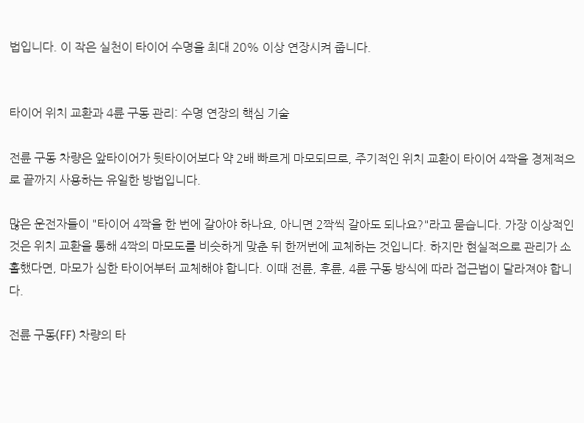법입니다. 이 작은 실천이 타이어 수명을 최대 20% 이상 연장시켜 줍니다.


타이어 위치 교환과 4륜 구동 관리: 수명 연장의 핵심 기술

전륜 구동 차량은 앞타이어가 뒷타이어보다 약 2배 빠르게 마모되므로, 주기적인 위치 교환이 타이어 4짝을 경제적으로 끝까지 사용하는 유일한 방법입니다.

많은 운전자들이 "타이어 4짝을 한 번에 갈아야 하나요, 아니면 2짝씩 갈아도 되나요?"라고 묻습니다. 가장 이상적인 것은 위치 교환을 통해 4짝의 마모도를 비슷하게 맞춘 뒤 한꺼번에 교체하는 것입니다. 하지만 현실적으로 관리가 소홀했다면, 마모가 심한 타이어부터 교체해야 합니다. 이때 전륜, 후륜, 4륜 구동 방식에 따라 접근법이 달라져야 합니다.

전륜 구동(FF) 차량의 타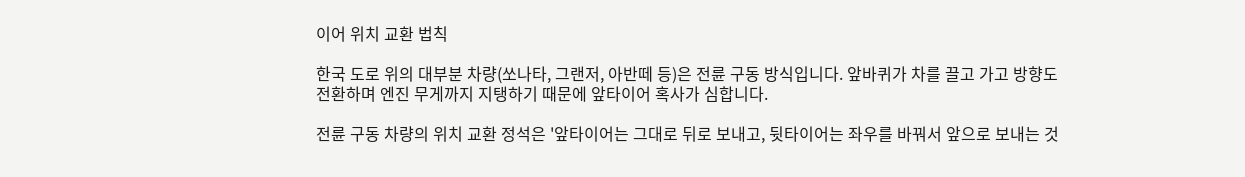이어 위치 교환 법칙

한국 도로 위의 대부분 차량(쏘나타, 그랜저, 아반떼 등)은 전륜 구동 방식입니다. 앞바퀴가 차를 끌고 가고 방향도 전환하며 엔진 무게까지 지탱하기 때문에 앞타이어 혹사가 심합니다.

전륜 구동 차량의 위치 교환 정석은 '앞타이어는 그대로 뒤로 보내고, 뒷타이어는 좌우를 바꿔서 앞으로 보내는 것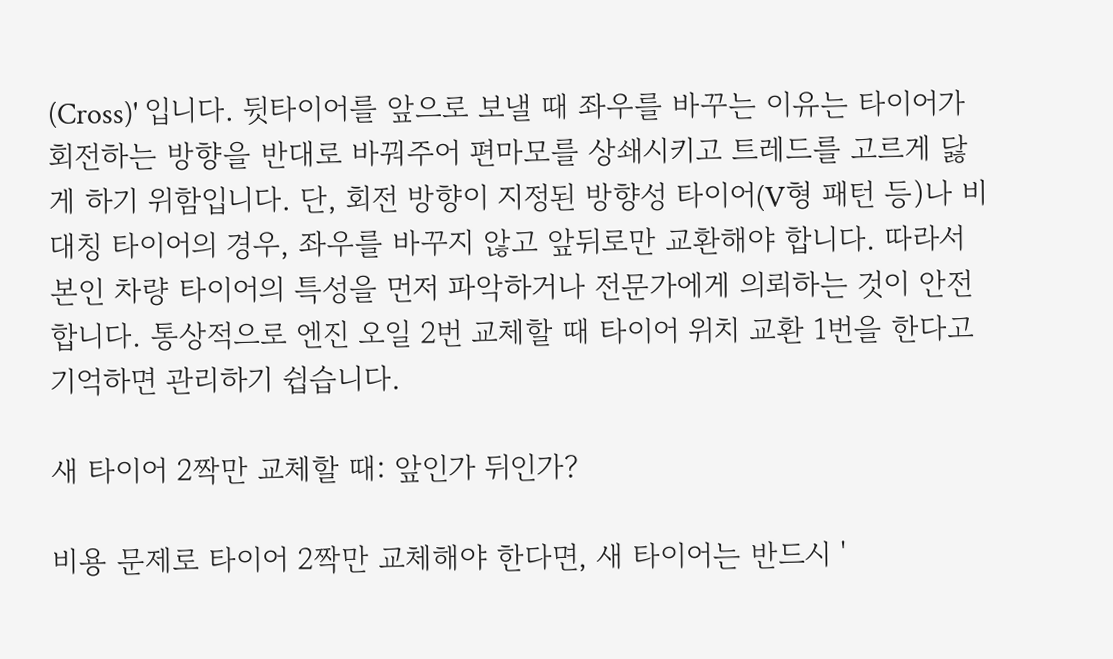(Cross)' 입니다. 뒷타이어를 앞으로 보낼 때 좌우를 바꾸는 이유는 타이어가 회전하는 방향을 반대로 바꿔주어 편마모를 상쇄시키고 트레드를 고르게 닳게 하기 위함입니다. 단, 회전 방향이 지정된 방향성 타이어(V형 패턴 등)나 비대칭 타이어의 경우, 좌우를 바꾸지 않고 앞뒤로만 교환해야 합니다. 따라서 본인 차량 타이어의 특성을 먼저 파악하거나 전문가에게 의뢰하는 것이 안전합니다. 통상적으로 엔진 오일 2번 교체할 때 타이어 위치 교환 1번을 한다고 기억하면 관리하기 쉽습니다.

새 타이어 2짝만 교체할 때: 앞인가 뒤인가?

비용 문제로 타이어 2짝만 교체해야 한다면, 새 타이어는 반드시 '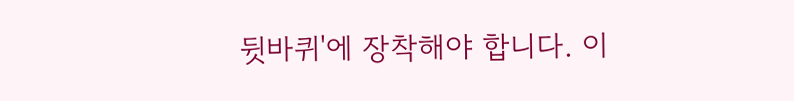뒷바퀴'에 장착해야 합니다. 이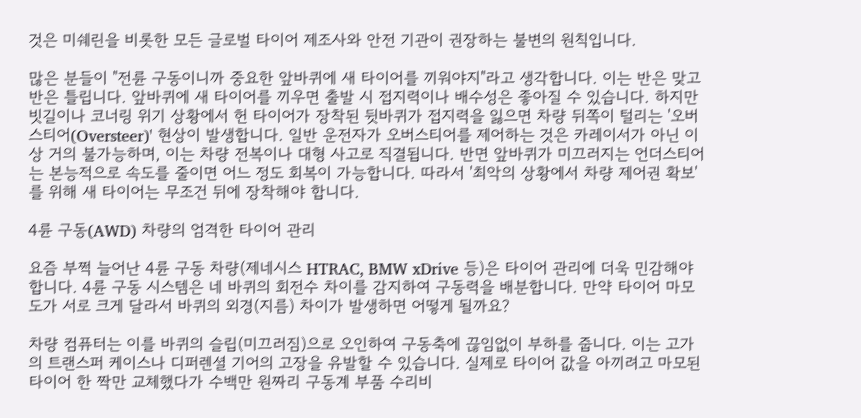것은 미쉐린을 비롯한 모든 글로벌 타이어 제조사와 안전 기관이 권장하는 불변의 원칙입니다.

많은 분들이 "전륜 구동이니까 중요한 앞바퀴에 새 타이어를 끼워야지"라고 생각합니다. 이는 반은 맞고 반은 틀립니다. 앞바퀴에 새 타이어를 끼우면 출발 시 접지력이나 배수성은 좋아질 수 있습니다. 하지만 빗길이나 코너링 위기 상황에서 헌 타이어가 장착된 뒷바퀴가 접지력을 잃으면 차량 뒤쪽이 털리는 '오버스티어(Oversteer)' 현상이 발생합니다. 일반 운전자가 오버스티어를 제어하는 것은 카레이서가 아닌 이상 거의 불가능하며, 이는 차량 전복이나 대형 사고로 직결됩니다. 반면 앞바퀴가 미끄러지는 언더스티어는 본능적으로 속도를 줄이면 어느 정도 회복이 가능합니다. 따라서 '최악의 상황에서 차량 제어권 확보'를 위해 새 타이어는 무조건 뒤에 장착해야 합니다.

4륜 구동(AWD) 차량의 엄격한 타이어 관리

요즘 부쩍 늘어난 4륜 구동 차량(제네시스 HTRAC, BMW xDrive 등)은 타이어 관리에 더욱 민감해야 합니다. 4륜 구동 시스템은 네 바퀴의 회전수 차이를 감지하여 구동력을 배분합니다. 만약 타이어 마모도가 서로 크게 달라서 바퀴의 외경(지름) 차이가 발생하면 어떻게 될까요?

차량 컴퓨터는 이를 바퀴의 슬립(미끄러짐)으로 오인하여 구동축에 끊임없이 부하를 줍니다. 이는 고가의 트랜스퍼 케이스나 디퍼렌셜 기어의 고장을 유발할 수 있습니다. 실제로 타이어 값을 아끼려고 마모된 타이어 한 짝만 교체했다가 수백만 원짜리 구동계 부품 수리비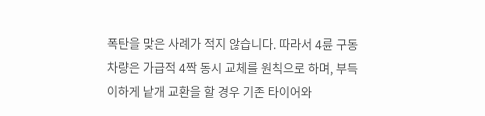폭탄을 맞은 사례가 적지 않습니다. 따라서 4륜 구동 차량은 가급적 4짝 동시 교체를 원칙으로 하며, 부득이하게 낱개 교환을 할 경우 기존 타이어와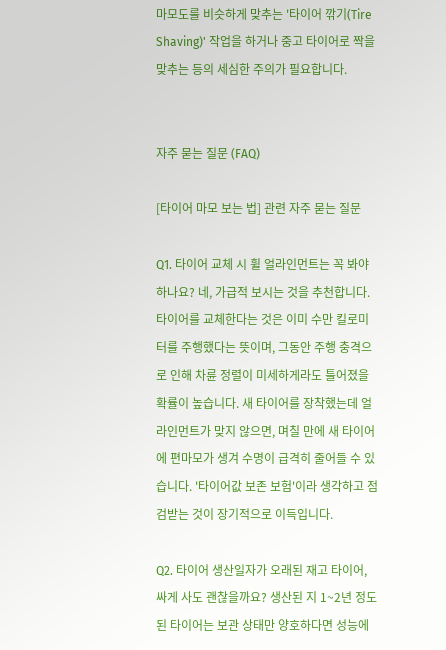마모도를 비슷하게 맞추는 '타이어 깎기(Tire Shaving)' 작업을 하거나 중고 타이어로 짝을 맞추는 등의 세심한 주의가 필요합니다.


자주 묻는 질문 (FAQ)

[타이어 마모 보는 법] 관련 자주 묻는 질문

Q1. 타이어 교체 시 휠 얼라인먼트는 꼭 봐야 하나요? 네, 가급적 보시는 것을 추천합니다. 타이어를 교체한다는 것은 이미 수만 킬로미터를 주행했다는 뜻이며, 그동안 주행 충격으로 인해 차륜 정렬이 미세하게라도 틀어졌을 확률이 높습니다. 새 타이어를 장착했는데 얼라인먼트가 맞지 않으면, 며칠 만에 새 타이어에 편마모가 생겨 수명이 급격히 줄어들 수 있습니다. '타이어값 보존 보험'이라 생각하고 점검받는 것이 장기적으로 이득입니다.

Q2. 타이어 생산일자가 오래된 재고 타이어, 싸게 사도 괜찮을까요? 생산된 지 1~2년 정도 된 타이어는 보관 상태만 양호하다면 성능에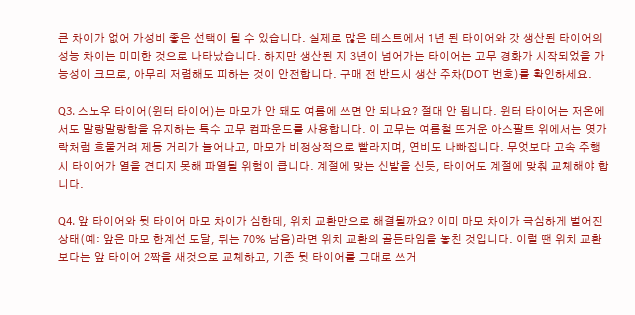큰 차이가 없어 가성비 좋은 선택이 될 수 있습니다. 실제로 많은 테스트에서 1년 된 타이어와 갓 생산된 타이어의 성능 차이는 미미한 것으로 나타났습니다. 하지만 생산된 지 3년이 넘어가는 타이어는 고무 경화가 시작되었을 가능성이 크므로, 아무리 저렴해도 피하는 것이 안전합니다. 구매 전 반드시 생산 주차(DOT 번호)를 확인하세요.

Q3. 스노우 타이어(윈터 타이어)는 마모가 안 돼도 여름에 쓰면 안 되나요? 절대 안 됩니다. 윈터 타이어는 저온에서도 말랑말랑함을 유지하는 특수 고무 컴파운드를 사용합니다. 이 고무는 여름철 뜨거운 아스팔트 위에서는 엿가락처럼 흐물거려 제동 거리가 늘어나고, 마모가 비정상적으로 빨라지며, 연비도 나빠집니다. 무엇보다 고속 주행 시 타이어가 열을 견디지 못해 파열될 위험이 큽니다. 계절에 맞는 신발을 신듯, 타이어도 계절에 맞춰 교체해야 합니다.

Q4. 앞 타이어와 뒷 타이어 마모 차이가 심한데, 위치 교환만으로 해결될까요? 이미 마모 차이가 극심하게 벌어진 상태(예: 앞은 마모 한계선 도달, 뒤는 70% 남음)라면 위치 교환의 골든타임을 놓친 것입니다. 이럴 땐 위치 교환보다는 앞 타이어 2짝을 새것으로 교체하고, 기존 뒷 타이어를 그대로 쓰거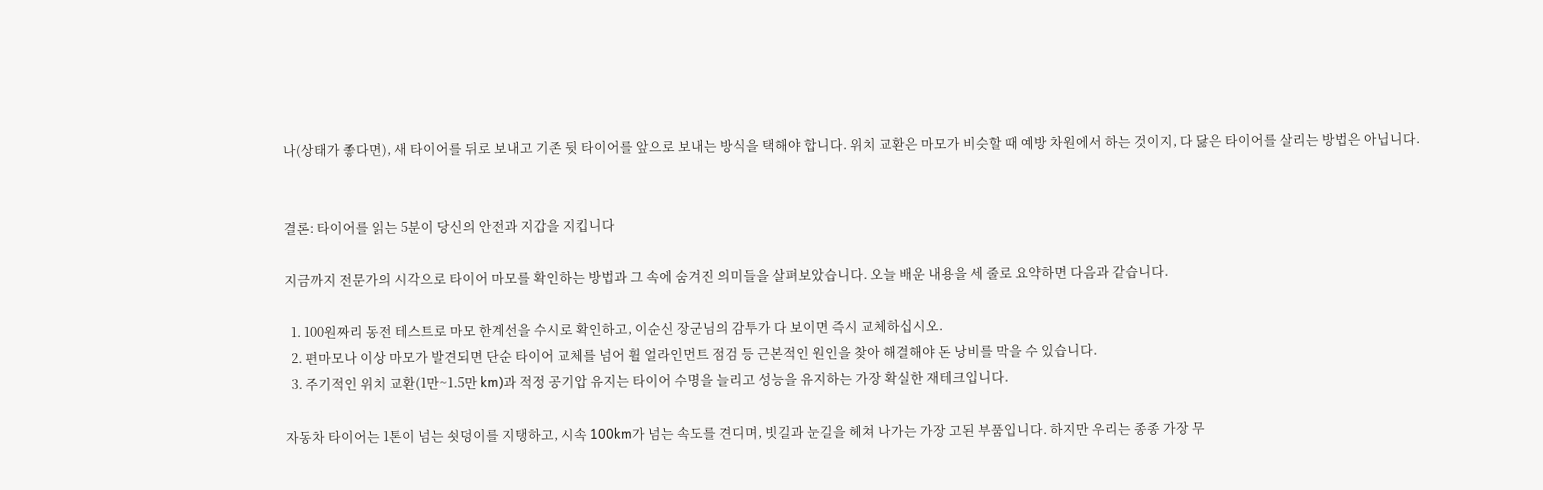나(상태가 좋다면), 새 타이어를 뒤로 보내고 기존 뒷 타이어를 앞으로 보내는 방식을 택해야 합니다. 위치 교환은 마모가 비슷할 때 예방 차원에서 하는 것이지, 다 닳은 타이어를 살리는 방법은 아닙니다.


결론: 타이어를 읽는 5분이 당신의 안전과 지갑을 지킵니다

지금까지 전문가의 시각으로 타이어 마모를 확인하는 방법과 그 속에 숨겨진 의미들을 살펴보았습니다. 오늘 배운 내용을 세 줄로 요약하면 다음과 같습니다.

  1. 100원짜리 동전 테스트로 마모 한계선을 수시로 확인하고, 이순신 장군님의 감투가 다 보이면 즉시 교체하십시오.
  2. 편마모나 이상 마모가 발견되면 단순 타이어 교체를 넘어 휠 얼라인먼트 점검 등 근본적인 원인을 찾아 해결해야 돈 낭비를 막을 수 있습니다.
  3. 주기적인 위치 교환(1만~1.5만 km)과 적정 공기압 유지는 타이어 수명을 늘리고 성능을 유지하는 가장 확실한 재테크입니다.

자동차 타이어는 1톤이 넘는 쇳덩이를 지탱하고, 시속 100km가 넘는 속도를 견디며, 빗길과 눈길을 헤쳐 나가는 가장 고된 부품입니다. 하지만 우리는 종종 가장 무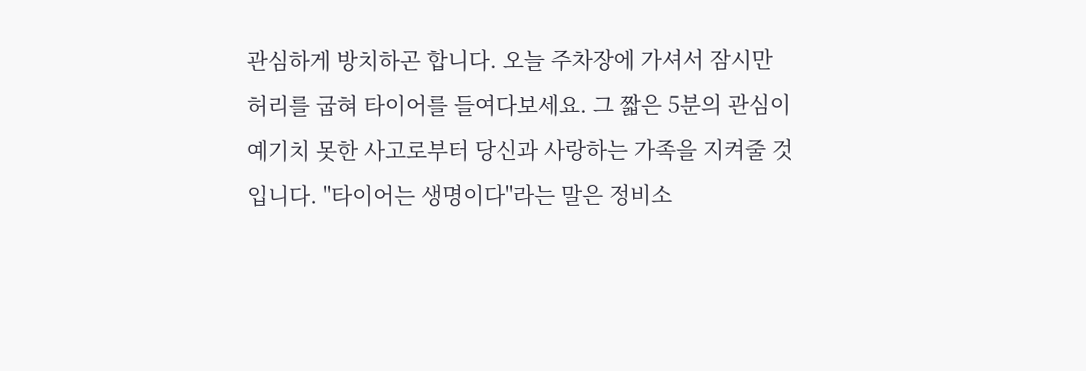관심하게 방치하곤 합니다. 오늘 주차장에 가셔서 잠시만 허리를 굽혀 타이어를 들여다보세요. 그 짧은 5분의 관심이 예기치 못한 사고로부터 당신과 사랑하는 가족을 지켜줄 것입니다. "타이어는 생명이다"라는 말은 정비소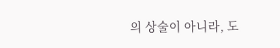의 상술이 아니라, 도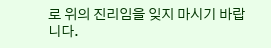로 위의 진리임을 잊지 마시기 바랍니다.